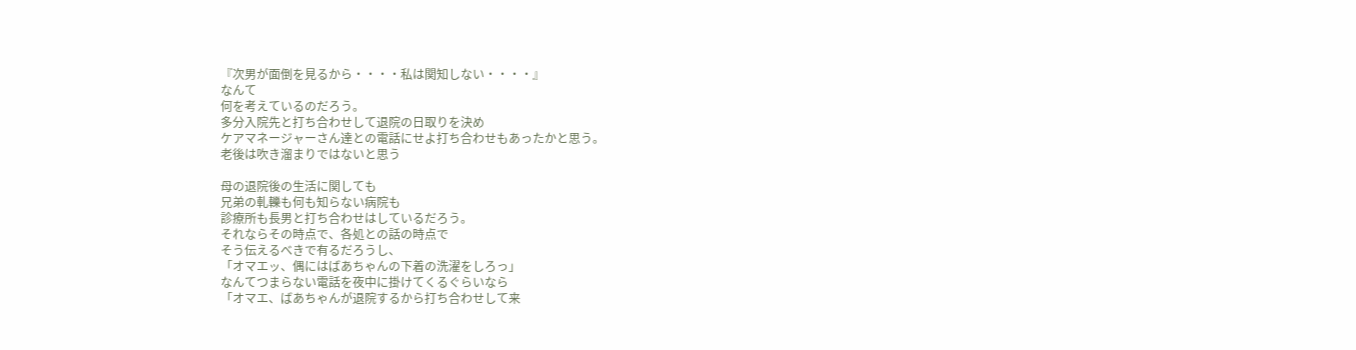『次男が面倒を見るから・・・・私は関知しない・・・・』
なんて
何を考えているのだろう。
多分入院先と打ち合わせして退院の日取りを決め
ケアマネージャーさん達との電話にせよ打ち合わせもあったかと思う。
老後は吹き溜まりではないと思う

母の退院後の生活に関しても
兄弟の軋轢も何も知らない病院も
診療所も長男と打ち合わせはしているだろう。
それならその時点で、各処との話の時点で
そう伝えるべきで有るだろうし、
「オマエッ、偶にはばあちゃんの下着の洗濯をしろっ」
なんてつまらない電話を夜中に掛けてくるぐらいなら
「オマエ、ばあちゃんが退院するから打ち合わせして来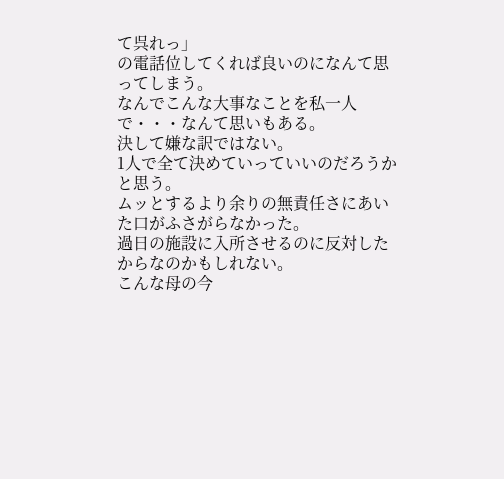て呉れっ」
の電話位してくれば良いのになんて思ってしまう。
なんでこんな大事なことを私一人で・・・なんて思いもある。
決して嫌な訳ではない。
1人で全て決めていっていいのだろうかと思う。
ムッとするより余りの無責任さにあいた口がふさがらなかった。
過日の施設に入所させるのに反対したからなのかもしれない。
こんな母の今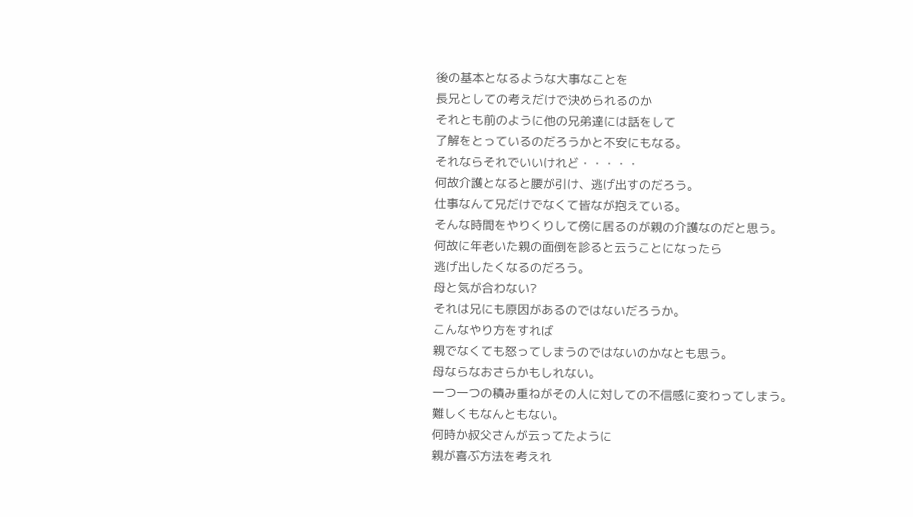後の基本となるような大事なことを
長兄としての考えだけで決められるのか
それとも前のように他の兄弟達には話をして
了解をとっているのだろうかと不安にもなる。
それならそれでいいけれど・・・・・
何故介護となると腰が引け、逃げ出すのだろう。
仕事なんて兄だけでなくて皆なが抱えている。
そんな時間をやりくりして傍に居るのが親の介護なのだと思う。
何故に年老いた親の面倒を診ると云うことになったら
逃げ出したくなるのだろう。
母と気が合わない?
それは兄にも原因があるのではないだろうか。
こんなやり方をすれば
親でなくても怒ってしまうのではないのかなとも思う。
母ならなおさらかもしれない。
一つ一つの積み重ねがその人に対しての不信感に変わってしまう。
難しくもなんともない。
何時か叔父さんが云ってたように
親が喜ぶ方法を考えれ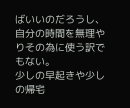ばいいのだろうし、
自分の時間を無理やりその為に使う訳でもない。
少しの早起きや少しの帰宅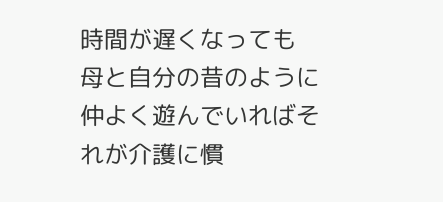時間が遅くなっても
母と自分の昔のように
仲よく遊んでいればそれが介護に慣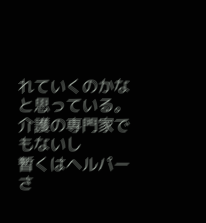れていくのかなと思っている。
介護の専門家でもないし
暫くはヘルパーさ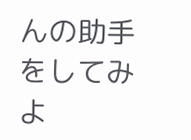んの助手をしてみよ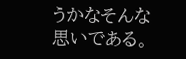うかなそんな思いである。